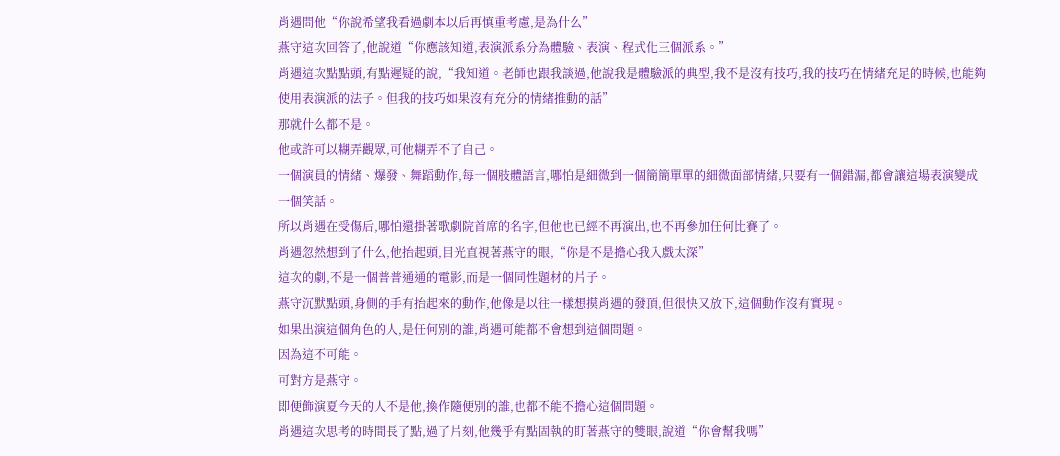肖遇問他“你說希望我看過劇本以后再慎重考慮,是為什么”
燕守這次回答了,他說道“你應該知道,表演派系分為體驗、表演、程式化三個派系。”
肖遇這次點點頭,有點遲疑的說,“我知道。老師也跟我談過,他說我是體驗派的典型,我不是沒有技巧,我的技巧在情緒充足的時候,也能夠使用表演派的法子。但我的技巧如果沒有充分的情緒推動的話”
那就什么都不是。
他或許可以糊弄觀眾,可他糊弄不了自己。
一個演員的情緒、爆發、舞蹈動作,每一個肢體語言,哪怕是細微到一個簡簡單單的細微面部情緒,只要有一個錯漏,都會讓這場表演變成一個笑話。
所以肖遇在受傷后,哪怕還掛著歌劇院首席的名字,但他也已經不再演出,也不再參加任何比賽了。
肖遇忽然想到了什么,他抬起頭,目光直視著燕守的眼,“你是不是擔心我入戲太深”
這次的劇,不是一個普普通通的電影,而是一個同性題材的片子。
燕守沉默點頭,身側的手有抬起來的動作,他像是以往一樣想摸肖遇的發頂,但很快又放下,這個動作沒有實現。
如果出演這個角色的人,是任何別的誰,肖遇可能都不會想到這個問題。
因為這不可能。
可對方是燕守。
即便飾演夏今天的人不是他,換作隨便別的誰,也都不能不擔心這個問題。
肖遇這次思考的時間長了點,過了片刻,他幾乎有點固執的盯著燕守的雙眼,說道“你會幫我嗎”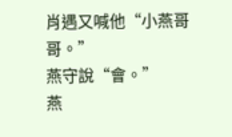肖遇又喊他“小燕哥哥。”
燕守說“會。”
燕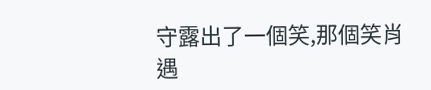守露出了一個笑,那個笑肖遇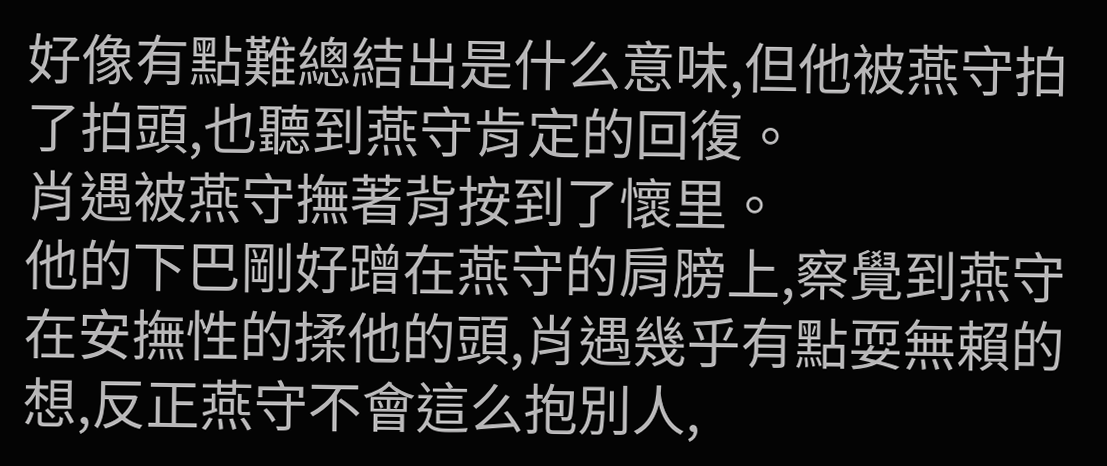好像有點難總結出是什么意味,但他被燕守拍了拍頭,也聽到燕守肯定的回復。
肖遇被燕守撫著背按到了懷里。
他的下巴剛好蹭在燕守的肩膀上,察覺到燕守在安撫性的揉他的頭,肖遇幾乎有點耍無賴的想,反正燕守不會這么抱別人,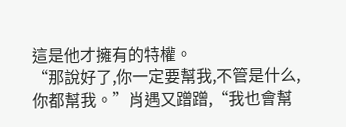這是他才擁有的特權。
“那說好了,你一定要幫我,不管是什么,你都幫我。”肖遇又蹭蹭,“我也會幫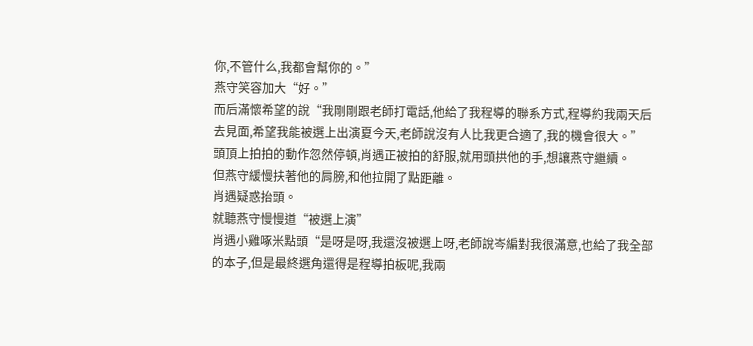你,不管什么,我都會幫你的。”
燕守笑容加大“好。”
而后滿懷希望的說“我剛剛跟老師打電話,他給了我程導的聯系方式,程導約我兩天后去見面,希望我能被選上出演夏今天,老師說沒有人比我更合適了,我的機會很大。”
頭頂上拍拍的動作忽然停頓,肖遇正被拍的舒服,就用頭拱他的手,想讓燕守繼續。
但燕守緩慢扶著他的肩膀,和他拉開了點距離。
肖遇疑惑抬頭。
就聽燕守慢慢道“被選上演”
肖遇小雞啄米點頭“是呀是呀,我還沒被選上呀,老師說岑編對我很滿意,也給了我全部的本子,但是最終選角還得是程導拍板呢,我兩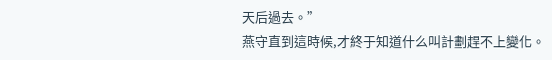天后過去。”
燕守直到這時候,才終于知道什么叫計劃趕不上變化。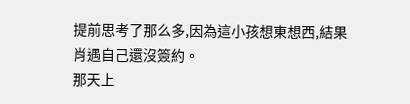提前思考了那么多,因為這小孩想東想西,結果肖遇自己還沒簽約。
那天上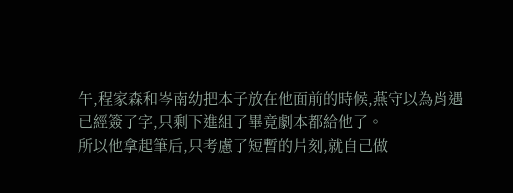午,程家森和岑南幼把本子放在他面前的時候,燕守以為肖遇已經簽了字,只剩下進組了畢竟劇本都給他了。
所以他拿起筆后,只考慮了短暫的片刻,就自己做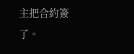主把合約簽了。